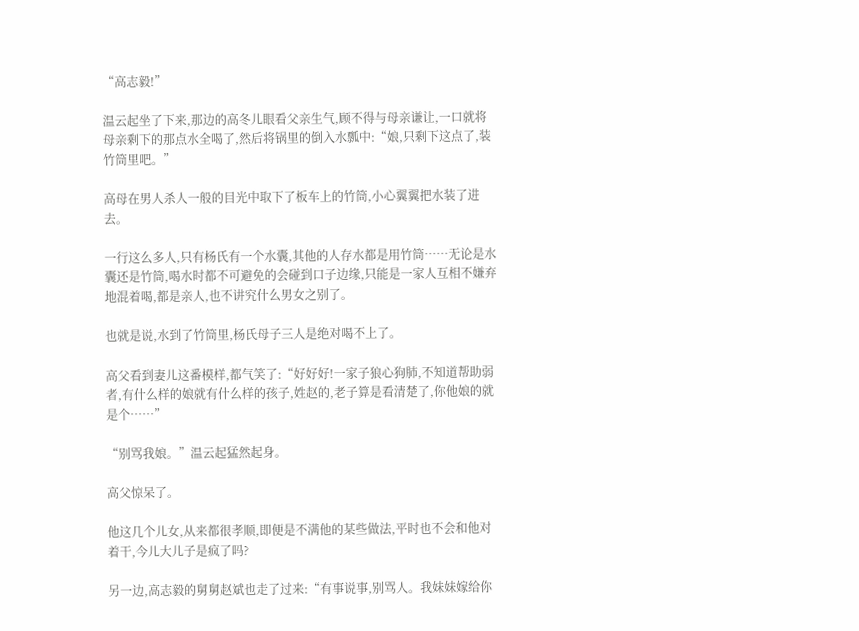“高志毅!”

温云起坐了下来,那边的高冬儿眼看父亲生气,顾不得与母亲谦让,一口就将母亲剩下的那点水全喝了,然后将锅里的倒入水瓢中:“娘,只剩下这点了,装竹筒里吧。”

高母在男人杀人一般的目光中取下了板车上的竹筒,小心翼翼把水装了进去。

一行这么多人,只有杨氏有一个水囊,其他的人存水都是用竹筒……无论是水囊还是竹筒,喝水时都不可避免的会碰到口子边缘,只能是一家人互相不嫌弃地混着喝,都是亲人,也不讲究什么男女之别了。

也就是说,水到了竹筒里,杨氏母子三人是绝对喝不上了。

高父看到妻儿这番模样,都气笑了:“好好好!一家子狼心狗肺,不知道帮助弱者,有什么样的娘就有什么样的孩子,姓赵的,老子算是看清楚了,你他娘的就是个……”

“别骂我娘。”温云起猛然起身。

高父惊呆了。

他这几个儿女,从来都很孝顺,即便是不满他的某些做法,平时也不会和他对着干,今儿大儿子是疯了吗?

另一边,高志毅的舅舅赵斌也走了过来:“有事说事,别骂人。我妹妹嫁给你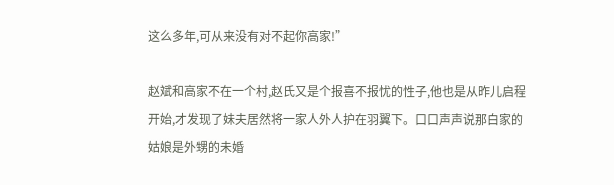这么多年,可从来没有对不起你高家!”

赵斌和高家不在一个村,赵氏又是个报喜不报忧的性子,他也是从昨儿启程开始,才发现了妹夫居然将一家人外人护在羽翼下。口口声声说那白家的姑娘是外甥的未婚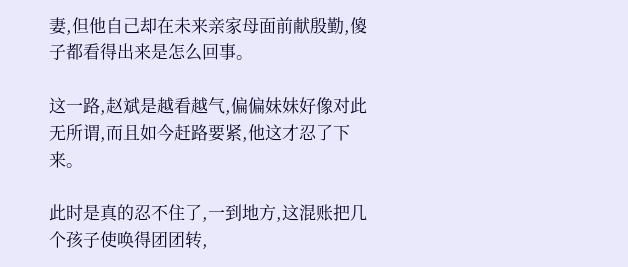妻,但他自己却在未来亲家母面前献殷勤,傻子都看得出来是怎么回事。

这一路,赵斌是越看越气,偏偏妹妹好像对此无所谓,而且如今赶路要紧,他这才忍了下来。

此时是真的忍不住了,一到地方,这混账把几个孩子使唤得团团转,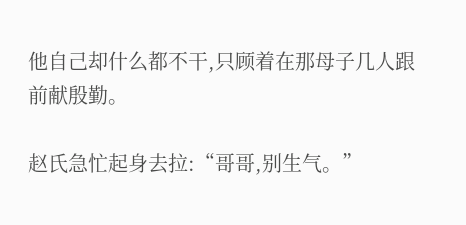他自己却什么都不干,只顾着在那母子几人跟前献殷勤。

赵氏急忙起身去拉:“哥哥,别生气。”